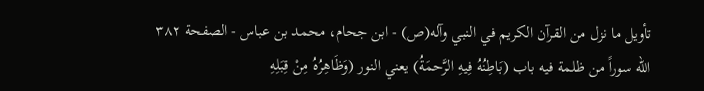تأويل ما نزل من القرآن الكريم في النبي وآله(ص) - ابن جحام، محمد بن عباس - الصفحة ٣٨٢
الله سوراً من ظلمة فيه باب (بَاطِنُهُ فِيهِ الرَّحمَةُ) يعني النور (وَظَاهِرُهُ مِنْ قِبَلِهِ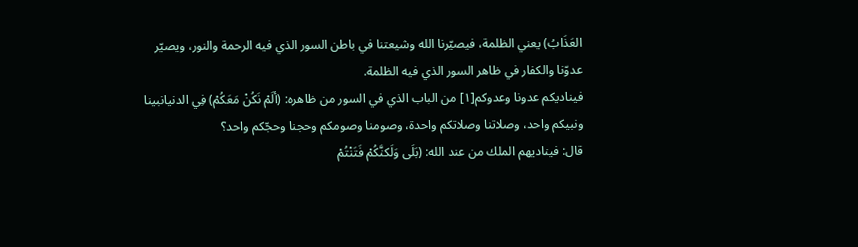العَذَابُ) يعني الظلمة، فيصيّرنا الله وشيعتنا في باطن السور الذي فيه الرحمة والنور، ويصيّر عدوّنا والكفار في ظاهر السور الذي فيه الظلمة.
فيناديكم عدونا وعدوكم[١] من الباب الذي في السور من ظاهره: (ألَمْ نَكُنْ مَعَكُمْ) فِي الدنيانبينا ونبيكم واحد، وصلاتنا وصلاتكم واحدة، وصومنا وصومكم وحجنا وحجّكم واحد؟
قال: فيناديهم الملك من عند الله: (بَلَى وَلَكنَّكُمْ فَتَنْتُمْ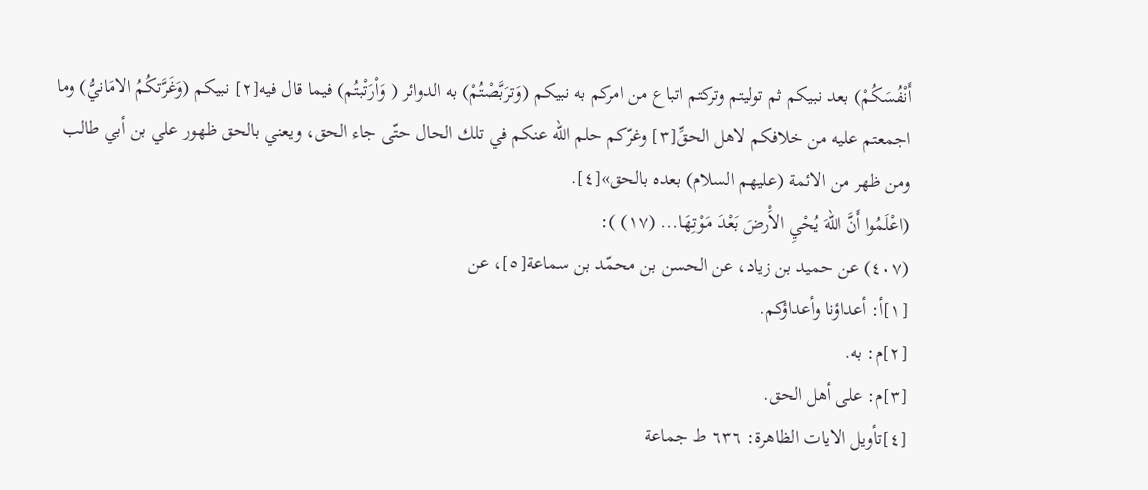أَنْفُسَكُمْ) بعد نبيكم ثم توليتم وتركتم اتباع من امركم به نبيكم (وَترَبَّصْتُمْ) به الدوائر ( وَاْرَتْبتُم) فيما قال فيه[٢] نبيكم (وَغَرَّتكُمُ الامَانيُّ) وما اجمعتم عليه من خلافكم لاهل الحقِّ[٣] وغرّكم حلم الله عنكم في تلك الحال حتّى جاء الحق، ويعني بالحق ظهور علي بن أبي طالب ومن ظهر من الائمة (عليهم السلام) بعده بالحق»[٤].
(اعْلَمُوا أَنَّ اللهَ يُحْيِ الاَْرضَ بَعْدَ مَوْتِهَا... (١٧) ):
(٤٠٧) عن حميد بن زياد، عن الحسن بن محمّد بن سماعة[٥]، عن
[١]أ: أعداؤنا وأعداؤكم.
[٢]م: به.
[٣]م: على أهل الحق.
[٤]تأويل الايات الظاهرة: ٦٣٦ ط جماعة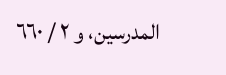المدرسين، و ٢ / ٦٦٠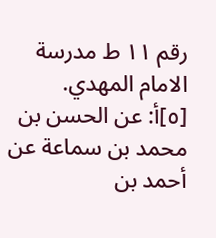رقم ١١ ط مدرسة الامام المهدي.
[٥]أ: عن الحسن بن محمد بن سماعة عن أحمد بن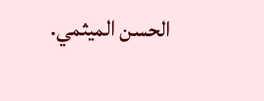الحسن الميثمي.